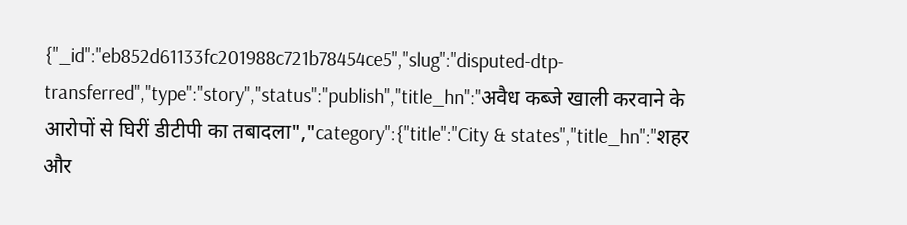{"_id":"eb852d61133fc201988c721b78454ce5","slug":"disputed-dtp-transferred","type":"story","status":"publish","title_hn":"अवैध कब्जे खाली करवाने के आरोपों से घिरीं डीटीपी का तबादला","category":{"title":"City & states","title_hn":"शहर और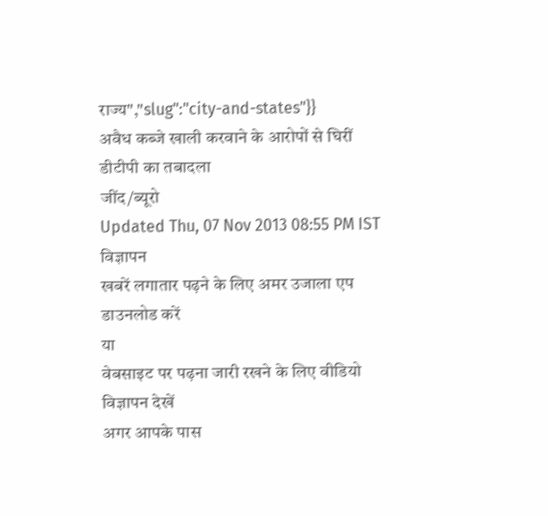राज्य","slug":"city-and-states"}}
अवैध कब्जे खाली करवाने के आरोपों से घिरीं डीटीपी का तबादला
जींद/ब्यूरो
Updated Thu, 07 Nov 2013 08:55 PM IST
विज्ञापन
खबरें लगातार पढ़ने के लिए अमर उजाला एप डाउनलोड करें
या
वेबसाइट पर पढ़ना जारी रखने के लिए वीडियो विज्ञापन देखें
अगर आपके पास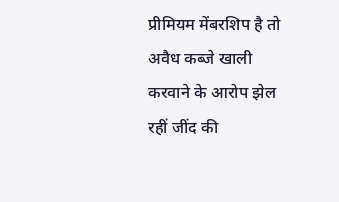प्रीमियम मेंबरशिप है तो
अवैध कब्जे खाली करवाने के आरोप झेल रहीं जींद की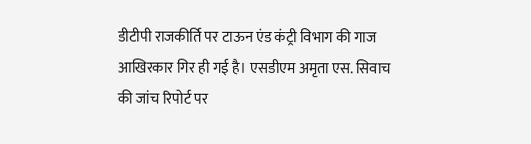डीटीपी राजकीर्ति पर टाऊन एंड कंट्री विभाग की गाज आखिरकार गिर ही गई है। एसडीएम अमृता एस. सिवाच की जांच रिपोर्ट पर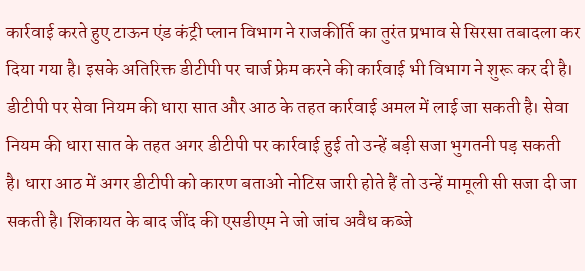कार्रवाई करते हुए टाऊन एंड कंट्री प्लान विभाग ने राजकीर्ति का तुरंत प्रभाव से सिरसा तबादला कर दिया गया है। इसके अतिरिक्त डीटीपी पर चार्ज फ्रेम करने की कार्रवाई भी विभाग ने शुरू कर दी है।
डीटीपी पर सेवा नियम की धारा सात और आठ के तहत कार्रवाई अमल में लाई जा सकती है। सेवा नियम की धारा सात के तहत अगर डीटीपी पर कार्रवाई हुई तो उन्हें बड़ी सजा भुगतनी पड़ सकती है। धारा आठ में अगर डीटीपी को कारण बताओ नोटिस जारी होते हैं तो उन्हें मामूली सी सजा दी जा सकती है। शिकायत के बाद जींद की एसडीएम ने जो जांच अवैध कब्जे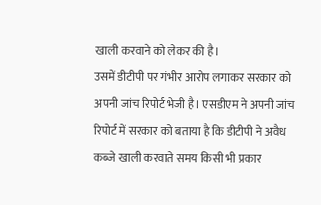खाली करवाने को लेकर की है।
उसमें डीटीपी पर गंभीर आरोप लगाकर सरकार को अपनी जांच रिपोर्ट भेजी है। एसडीएम ने अपनी जांच रिपोर्ट में सरकार को बताया है कि डीटीपी ने अवैध कब्जे खाली करवाते समय किसी भी प्रकार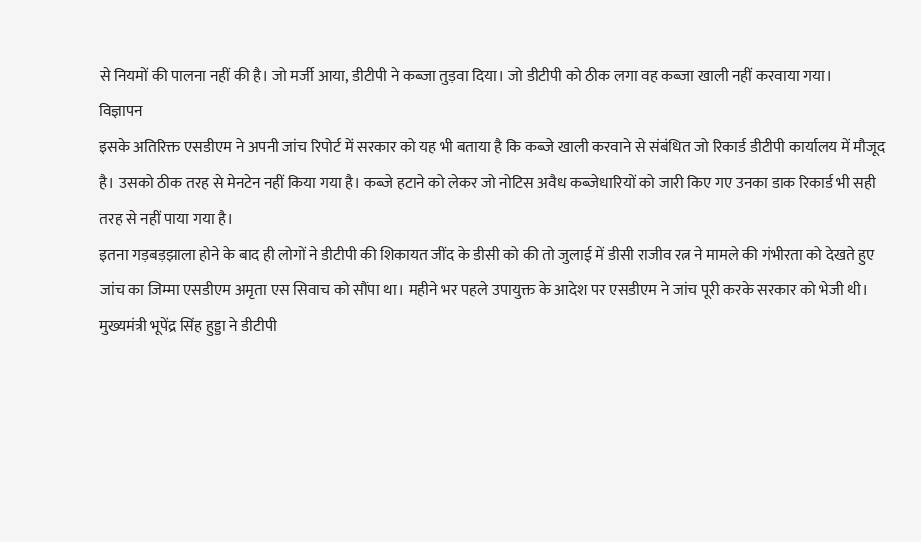से नियमों की पालना नहीं की है। जो मर्जी आया, डीटीपी ने कब्जा तुड़वा दिया। जो डीटीपी को ठीक लगा वह कब्जा खाली नहीं करवाया गया।
विज्ञापन
इसके अतिरिक्त एसडीएम ने अपनी जांच रिपोर्ट में सरकार को यह भी बताया है कि कब्जे खाली करवाने से संबंधित जो रिकार्ड डीटीपी कार्यालय में मौजूद है। उसको ठीक तरह से मेनटेन नहीं किया गया है। कब्जे हटाने को लेकर जो नोटिस अवैध कब्जेधारियों को जारी किए गए उनका डाक रिकार्ड भी सही तरह से नहीं पाया गया है।
इतना गड़बड़झाला होने के बाद ही लोगों ने डीटीपी की शिकायत जींद के डीसी को की तो जुलाई में डीसी राजीव रत्न ने मामले की गंभीरता को देखते हुए जांच का जिम्मा एसडीएम अमृता एस सिवाच को सौंपा था। महीने भर पहले उपायुक्त के आदेश पर एसडीएम ने जांच पूरी करके सरकार को भेजी थी। मुख्यमंत्री भूपेंद्र सिंह हुड्डा ने डीटीपी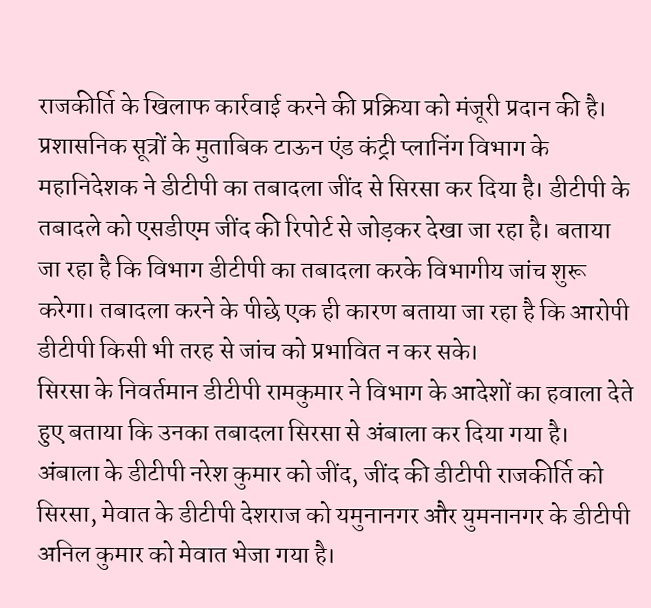राजकीर्ति के खिलाफ कार्रवाई करने की प्रक्रिया को मंजूरी प्रदान की है।
प्रशासनिक सूत्रों के मुताबिक टाऊन एंड कंट्री प्लानिंग विभाग के महानिदेशक ने डीटीपी का तबादला जींद से सिरसा कर दिया है। डीटीपी के तबादले को एसडीएम जींद की रिपोर्ट से जोड़कर देखा जा रहा है। बताया जा रहा है कि विभाग डीटीपी का तबादला करके विभागीय जांच शुरू करेगा। तबादला करने के पीछे एक ही कारण बताया जा रहा है कि आरोपी डीटीपी किसी भी तरह से जांच को प्रभावित न कर सके।
सिरसा के निवर्तमान डीटीपी रामकुमार ने विभाग के आदेशों का हवाला देते हुए बताया कि उनका तबादला सिरसा से अंबाला कर दिया गया है। अंबाला के डीटीपी नरेश कुमार को जींद, जींद की डीटीपी राजकीर्ति को सिरसा, मेवात के डीटीपी देशराज को यमुनानगर और युमनानगर के डीटीपी अनिल कुमार को मेवात भेजा गया है।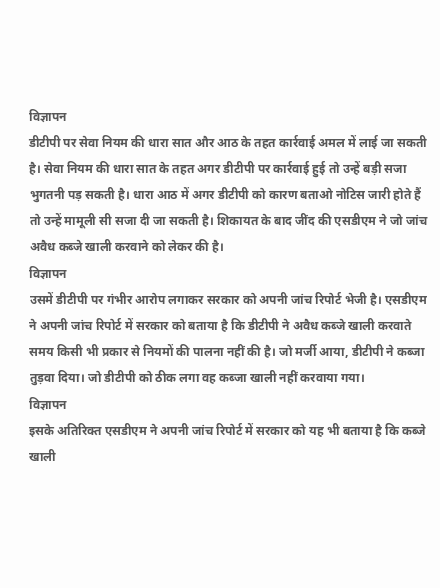विज्ञापन
डीटीपी पर सेवा नियम की धारा सात और आठ के तहत कार्रवाई अमल में लाई जा सकती है। सेवा नियम की धारा सात के तहत अगर डीटीपी पर कार्रवाई हुई तो उन्हें बड़ी सजा भुगतनी पड़ सकती है। धारा आठ में अगर डीटीपी को कारण बताओ नोटिस जारी होते हैं तो उन्हें मामूली सी सजा दी जा सकती है। शिकायत के बाद जींद की एसडीएम ने जो जांच अवैध कब्जे खाली करवाने को लेकर की है।
विज्ञापन
उसमें डीटीपी पर गंभीर आरोप लगाकर सरकार को अपनी जांच रिपोर्ट भेजी है। एसडीएम ने अपनी जांच रिपोर्ट में सरकार को बताया है कि डीटीपी ने अवैध कब्जे खाली करवाते समय किसी भी प्रकार से नियमों की पालना नहीं की है। जो मर्जी आया, डीटीपी ने कब्जा तुड़वा दिया। जो डीटीपी को ठीक लगा वह कब्जा खाली नहीं करवाया गया।
विज्ञापन
इसके अतिरिक्त एसडीएम ने अपनी जांच रिपोर्ट में सरकार को यह भी बताया है कि कब्जे खाली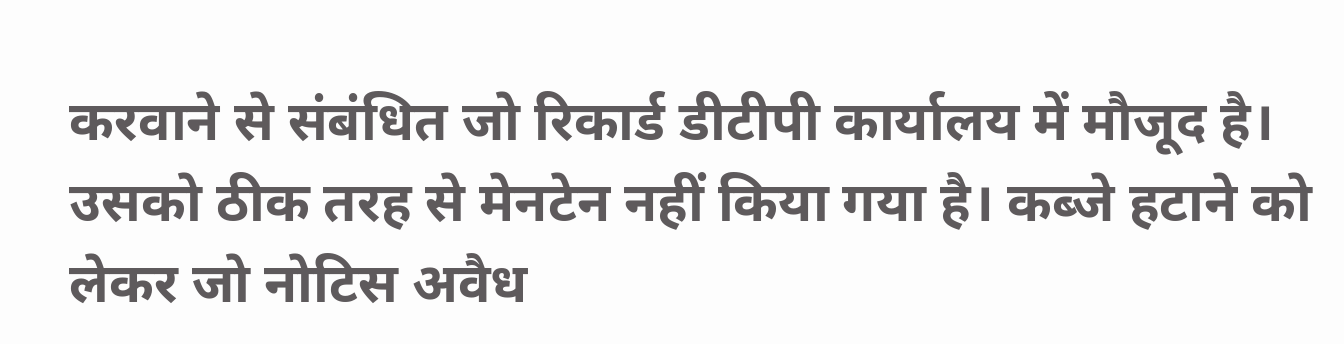करवाने से संबंधित जो रिकार्ड डीटीपी कार्यालय में मौजूद है। उसको ठीक तरह से मेनटेन नहीं किया गया है। कब्जे हटाने को लेकर जो नोटिस अवैध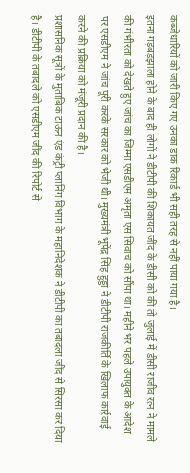कब्जेधारियों को जारी किए गए उनका डाक रिकार्ड भी सही तरह से नहीं पाया गया है।
इतना गड़बड़झाला होने के बाद ही लोगों ने डीटीपी की शिकायत जींद के डीसी को की तो जुलाई में डीसी राजीव रत्न ने मामले की गंभीरता को देखते हुए जांच का जिम्मा एसडीएम अमृता एस सिवाच को सौंपा था। महीने भर पहले उपायुक्त के आदेश पर एसडीएम ने जांच पूरी करके सरकार को भेजी थी। मुख्यमंत्री भूपेंद्र सिंह हुड्डा ने डीटीपी राजकीर्ति के खिलाफ कार्रवाई करने की प्रक्रिया को मंजूरी प्रदान की है।
प्रशासनिक सूत्रों के मुताबिक टाऊन एंड कंट्री प्लानिंग विभाग के महानिदेशक ने डीटीपी का तबादला जींद से सिरसा कर दिया है। डीटीपी के तबादले को एसडीएम जींद की रिपोर्ट से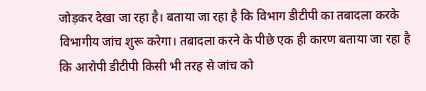जोड़कर देखा जा रहा है। बताया जा रहा है कि विभाग डीटीपी का तबादला करके विभागीय जांच शुरू करेगा। तबादला करने के पीछे एक ही कारण बताया जा रहा है कि आरोपी डीटीपी किसी भी तरह से जांच को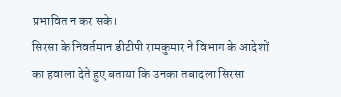प्रभावित न कर सके।
सिरसा के निवर्तमान डीटीपी रामकुमार ने विभाग के आदेशों का हवाला देते हुए बताया कि उनका तबादला सिरसा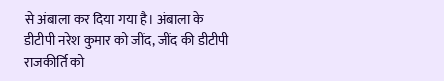से अंबाला कर दिया गया है। अंबाला के डीटीपी नरेश कुमार को जींद, जींद की डीटीपी राजकीर्ति को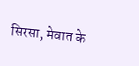सिरसा, मेवात के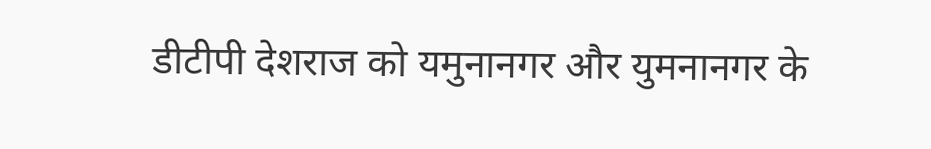डीटीपी देशराज को यमुनानगर और युमनानगर के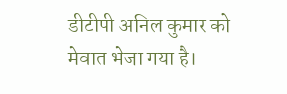डीटीपी अनिल कुमार को मेवात भेजा गया है।